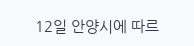12일 안양시에 따르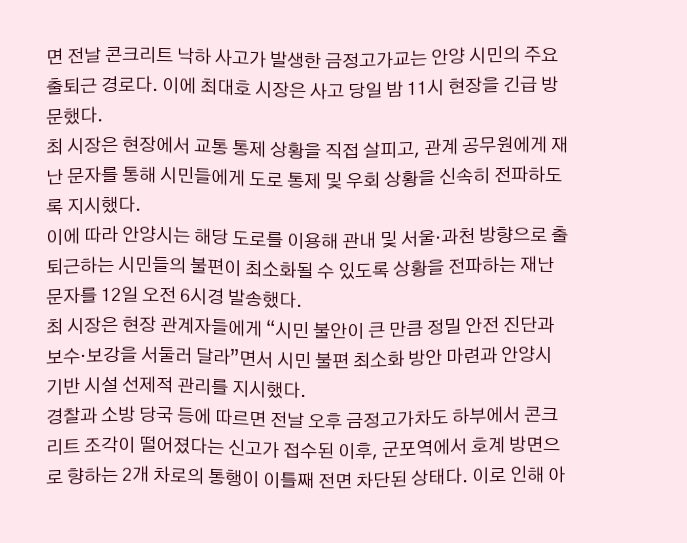면 전날 콘크리트 낙하 사고가 발생한 금정고가교는 안양 시민의 주요 출퇴근 경로다. 이에 최대호 시장은 사고 당일 밤 11시 현장을 긴급 방문했다.
최 시장은 현장에서 교통 통제 상황을 직접 살피고, 관계 공무원에게 재난 문자를 통해 시민들에게 도로 통제 및 우회 상황을 신속히 전파하도록 지시했다.
이에 따라 안양시는 해당 도로를 이용해 관내 및 서울·과천 방향으로 출퇴근하는 시민들의 불편이 최소화될 수 있도록 상황을 전파하는 재난 문자를 12일 오전 6시경 발송했다.
최 시장은 현장 관계자들에게 “시민 불안이 큰 만큼 정밀 안전 진단과 보수·보강을 서둘러 달라”면서 시민 불편 최소화 방안 마련과 안양시 기반 시설 선제적 관리를 지시했다.
경찰과 소방 당국 등에 따르면 전날 오후 금정고가차도 하부에서 콘크리트 조각이 떨어졌다는 신고가 접수된 이후, 군포역에서 호계 방면으로 향하는 2개 차로의 통행이 이틀째 전면 차단된 상태다. 이로 인해 아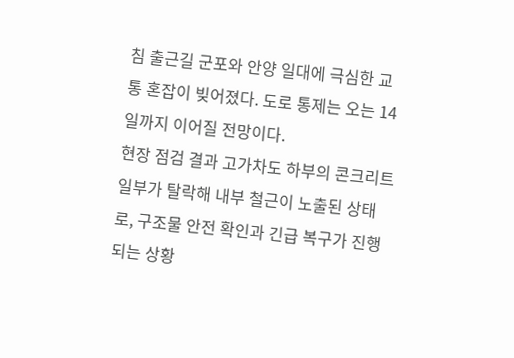침 출근길 군포와 안양 일대에 극심한 교통 혼잡이 빚어졌다. 도로 통제는 오는 14일까지 이어질 전망이다.
현장 점검 결과 고가차도 하부의 콘크리트 일부가 탈락해 내부 철근이 노출된 상태로, 구조물 안전 확인과 긴급 복구가 진행되는 상황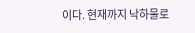이다. 현재까지 낙하물로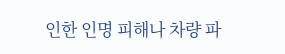인한 인명 피해나 차량 파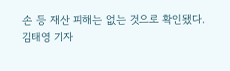손 등 재산 피해는 없는 것으로 확인됐다.
김태영 기자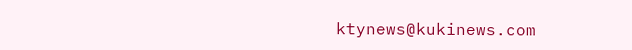ktynews@kukinews.com